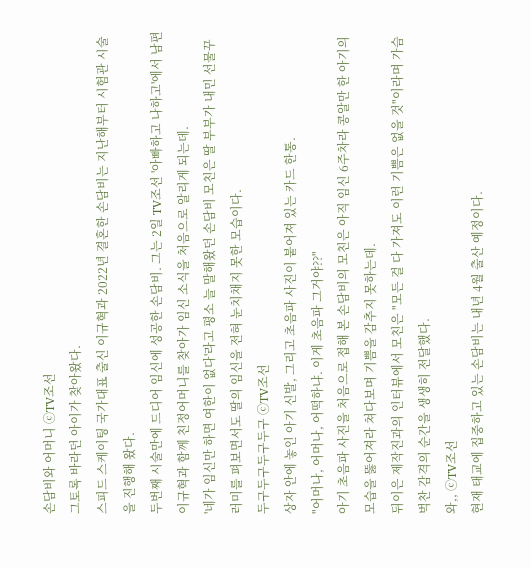손담비와 어머니 ⓒTV조선
그토록 바라던 아이가 찾아왔다.
스피드 스케이팅 국가대표 출신 이규혁과 2022년 결혼한 손담비는 지난해부터 시험관 시술을 진행해 왔다.
두번째 시술만에 드디어 임신에 성공한 손담비. 그는 2일 TV조선 '아빠하고 나하고'에서 남편 이규혁과 함께 친정어머니를 찾아가 임신 소식을 처음으로 알리게 되는데.
'네가 임신만 하면 여한이 없다'라고 평소 늘 말해왔던 손담비 모친은 딸 부부가 내민 선물꾸러미를 펴보면서도 딸의 임신을 전혀 눈치채지 못한 모습이다.
두구두구두구두구 ⓒTV조선
상자 안에 놓인 아기 신발, 그리고 초음파 사진이 붙어져 있는 카드 한통.
"어머나, 어머나, 어떡하냐. 이게 초음파 그거야??"
아기 초음파 사진을 처음으로 접해 본 손담비의 모친은 아직 임신 6주차라 콩알만 한 아기의 모습을 뚫어져라 쳐다보며 기쁨을 감추지 못하는데.
뒤이은 제작진과의 인터뷰에서 모친은 "모든 걸 다 가져도 이런 기쁨은 없을 것"이라며 가슴 벅찬 감격의 순간을 생생히 전달했다.
와,, ⓒTV조선
현재 태교에 집중하고 있는 손담비는 내년 4월 출산 예정이다.